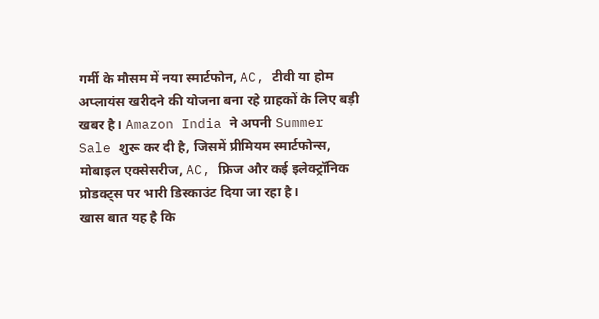गर्मी के मौसम में नया स्मार्टफोन, AC, टीवी या होम अप्लायंस खरीदने की योजना बना रहे ग्राहकों के लिए बड़ी खबर है। Amazon India ने अपनी Summer Sale शुरू कर दी है, जिसमें प्रीमियम स्मार्टफोन्स, मोबाइल एक्सेसरीज, AC, फ्रिज और कई इलेक्ट्रॉनिक प्रोडक्ट्स पर भारी डिस्काउंट दिया जा रहा है।
खास बात यह है कि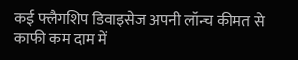कई फ्लैगशिप डिवाइसेज अपनी लॉन्च कीमत से काफी कम दाम में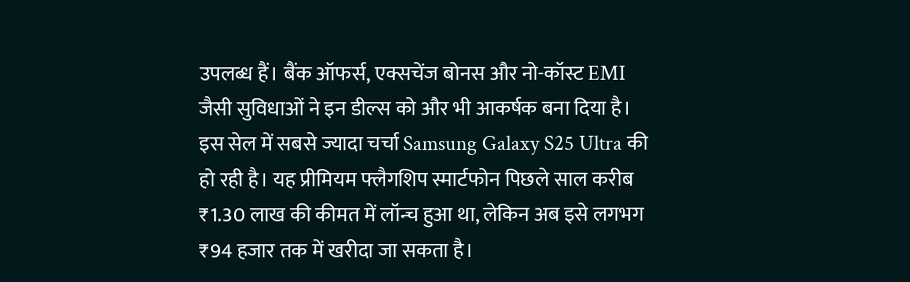उपलब्ध हैं। बैंक ऑफर्स, एक्सचेंज बोनस और नो-कॉस्ट EMI जैसी सुविधाओं ने इन डील्स को और भी आकर्षक बना दिया है।
इस सेल में सबसे ज्यादा चर्चा Samsung Galaxy S25 Ultra की हो रही है। यह प्रीमियम फ्लैगशिप स्मार्टफोन पिछले साल करीब ₹1.30 लाख की कीमत में लॉन्च हुआ था, लेकिन अब इसे लगभग ₹94 हजार तक में खरीदा जा सकता है।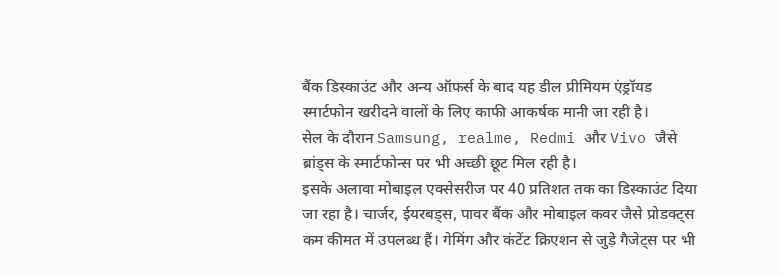बैंक डिस्काउंट और अन्य ऑफर्स के बाद यह डील प्रीमियम एंड्रॉयड स्मार्टफोन खरीदने वालों के लिए काफी आकर्षक मानी जा रही है।
सेल के दौरान Samsung, realme, Redmi और Vivo जैसे ब्रांड्स के स्मार्टफोन्स पर भी अच्छी छूट मिल रही है।
इसके अलावा मोबाइल एक्सेसरीज पर 40 प्रतिशत तक का डिस्काउंट दिया जा रहा है। चार्जर, ईयरबड्स, पावर बैंक और मोबाइल कवर जैसे प्रोडक्ट्स कम कीमत में उपलब्ध हैं। गेमिंग और कंटेंट क्रिएशन से जुड़े गैजेट्स पर भी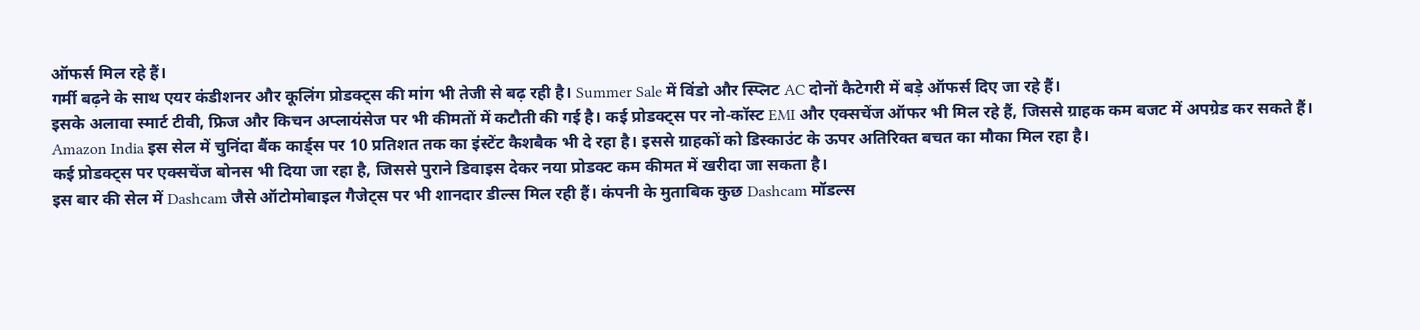ऑफर्स मिल रहे हैं।
गर्मी बढ़ने के साथ एयर कंडीशनर और कूलिंग प्रोडक्ट्स की मांग भी तेजी से बढ़ रही है। Summer Sale में विंडो और स्प्लिट AC दोनों कैटेगरी में बड़े ऑफर्स दिए जा रहे हैं।
इसके अलावा स्मार्ट टीवी, फ्रिज और किचन अप्लायंसेज पर भी कीमतों में कटौती की गई है। कई प्रोडक्ट्स पर नो-कॉस्ट EMI और एक्सचेंज ऑफर भी मिल रहे हैं, जिससे ग्राहक कम बजट में अपग्रेड कर सकते हैं।
Amazon India इस सेल में चुनिंदा बैंक कार्ड्स पर 10 प्रतिशत तक का इंस्टेंट कैशबैक भी दे रहा है। इससे ग्राहकों को डिस्काउंट के ऊपर अतिरिक्त बचत का मौका मिल रहा है।
कई प्रोडक्ट्स पर एक्सचेंज बोनस भी दिया जा रहा है, जिससे पुराने डिवाइस देकर नया प्रोडक्ट कम कीमत में खरीदा जा सकता है।
इस बार की सेल में Dashcam जैसे ऑटोमोबाइल गैजेट्स पर भी शानदार डील्स मिल रही हैं। कंपनी के मुताबिक कुछ Dashcam मॉडल्स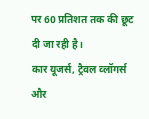पर 60 प्रतिशत तक की छूट दी जा रही है।
कार यूजर्स, ट्रैवल व्लॉगर्स और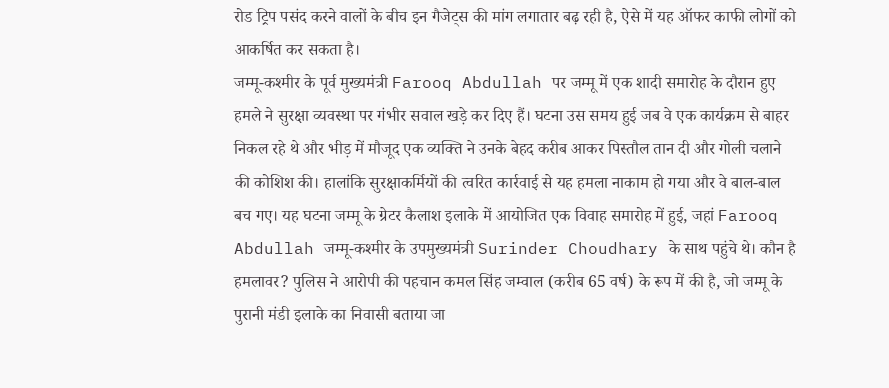रोड ट्रिप पसंद करने वालों के बीच इन गैजेट्स की मांग लगातार बढ़ रही है, ऐसे में यह ऑफर काफी लोगों को आकर्षित कर सकता है।
जम्मू-कश्मीर के पूर्व मुख्यमंत्री Farooq Abdullah पर जम्मू में एक शादी समारोह के दौरान हुए हमले ने सुरक्षा व्यवस्था पर गंभीर सवाल खड़े कर दिए हैं। घटना उस समय हुई जब वे एक कार्यक्रम से बाहर निकल रहे थे और भीड़ में मौजूद एक व्यक्ति ने उनके बेहद करीब आकर पिस्तौल तान दी और गोली चलाने की कोशिश की। हालांकि सुरक्षाकर्मियों की त्वरित कार्रवाई से यह हमला नाकाम हो गया और वे बाल-बाल बच गए। यह घटना जम्मू के ग्रेटर कैलाश इलाके में आयोजित एक विवाह समारोह में हुई, जहां Farooq Abdullah जम्मू-कश्मीर के उपमुख्यमंत्री Surinder Choudhary के साथ पहुंचे थे। कौन है हमलावर? पुलिस ने आरोपी की पहचान कमल सिंह जम्वाल (करीब 65 वर्ष) के रूप में की है, जो जम्मू के पुरानी मंडी इलाके का निवासी बताया जा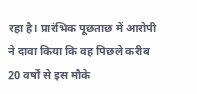रहा है। प्रारंभिक पूछताछ में आरोपी ने दावा किया कि वह पिछले करीब 20 वर्षों से इस मौके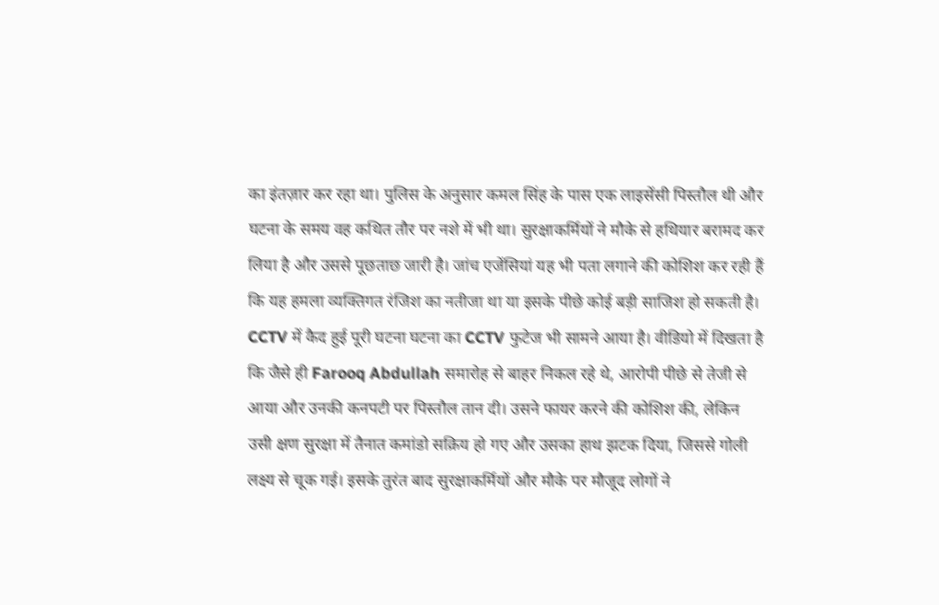का इंतज़ार कर रहा था। पुलिस के अनुसार कमल सिंह के पास एक लाइसेंसी पिस्तौल थी और घटना के समय वह कथित तौर पर नशे में भी था। सुरक्षाकर्मियों ने मौके से हथियार बरामद कर लिया है और उससे पूछताछ जारी है। जांच एजेंसियां यह भी पता लगाने की कोशिश कर रही हैं कि यह हमला व्यक्तिगत रंजिश का नतीजा था या इसके पीछे कोई बड़ी साजिश हो सकती है। CCTV में कैद हुई पूरी घटना घटना का CCTV फुटेज भी सामने आया है। वीडियो में दिखता है कि जैसे ही Farooq Abdullah समारोह से बाहर निकल रहे थे, आरोपी पीछे से तेजी से आया और उनकी कनपटी पर पिस्तौल तान दी। उसने फायर करने की कोशिश की, लेकिन उसी क्षण सुरक्षा में तैनात कमांडो सक्रिय हो गए और उसका हाथ झटक दिया, जिससे गोली लक्ष्य से चूक गई। इसके तुरंत बाद सुरक्षाकर्मियों और मौके पर मौजूद लोगों ने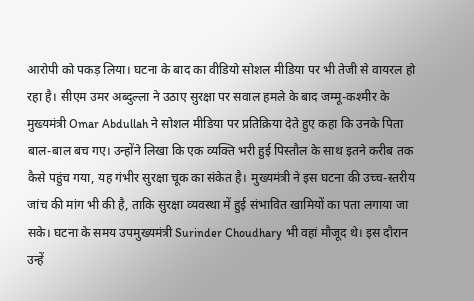आरोपी को पकड़ लिया। घटना के बाद का वीडियो सोशल मीडिया पर भी तेजी से वायरल हो रहा है। सीएम उमर अब्दुल्ला ने उठाए सुरक्षा पर सवाल हमले के बाद जम्मू-कश्मीर के मुख्यमंत्री Omar Abdullah ने सोशल मीडिया पर प्रतिक्रिया देते हुए कहा कि उनके पिता बाल-बाल बच गए। उन्होंने लिखा कि एक व्यक्ति भरी हुई पिस्तौल के साथ इतने करीब तक कैसे पहुंच गया, यह गंभीर सुरक्षा चूक का संकेत है। मुख्यमंत्री ने इस घटना की उच्च-स्तरीय जांच की मांग भी की है, ताकि सुरक्षा व्यवस्था में हुई संभावित खामियों का पता लगाया जा सके। घटना के समय उपमुख्यमंत्री Surinder Choudhary भी वहां मौजूद थे। इस दौरान उन्हें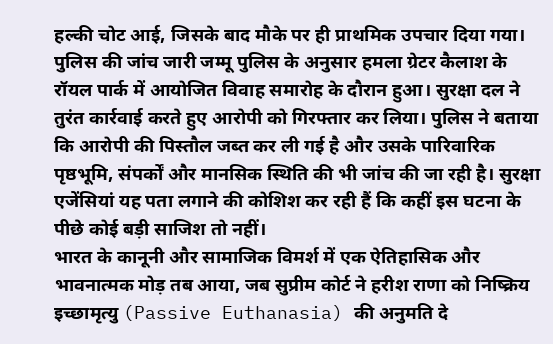हल्की चोट आई, जिसके बाद मौके पर ही प्राथमिक उपचार दिया गया। पुलिस की जांच जारी जम्मू पुलिस के अनुसार हमला ग्रेटर कैलाश के रॉयल पार्क में आयोजित विवाह समारोह के दौरान हुआ। सुरक्षा दल ने तुरंत कार्रवाई करते हुए आरोपी को गिरफ्तार कर लिया। पुलिस ने बताया कि आरोपी की पिस्तौल जब्त कर ली गई है और उसके पारिवारिक पृष्ठभूमि, संपर्कों और मानसिक स्थिति की भी जांच की जा रही है। सुरक्षा एजेंसियां यह पता लगाने की कोशिश कर रही हैं कि कहीं इस घटना के पीछे कोई बड़ी साजिश तो नहीं।
भारत के कानूनी और सामाजिक विमर्श में एक ऐतिहासिक और भावनात्मक मोड़ तब आया, जब सुप्रीम कोर्ट ने हरीश राणा को निष्क्रिय इच्छामृत्यु (Passive Euthanasia) की अनुमति दे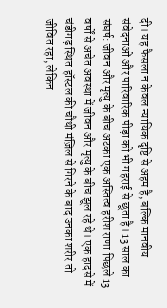दी। यह फैसला न केवल न्यायिक दृष्टि से अहम है, बल्कि मानवीय संवेदनाओं और पारिवारिक पीड़ा को भी गहराई से छूता है। 13 साल का संघर्ष: जीवन और मृत्यु के बीच अटका एक अस्तित्व हरीश राणा पिछले 13 वर्षों से अचेत अवस्था में जीवन और मृत्यु के बीच झूल रहे थे। एक हादसे में चंडीगढ़ स्थित हॉस्टल की चौथी मंज़िल से गिरने के बाद उनका शरीर तो जीवित रहा, लेकिन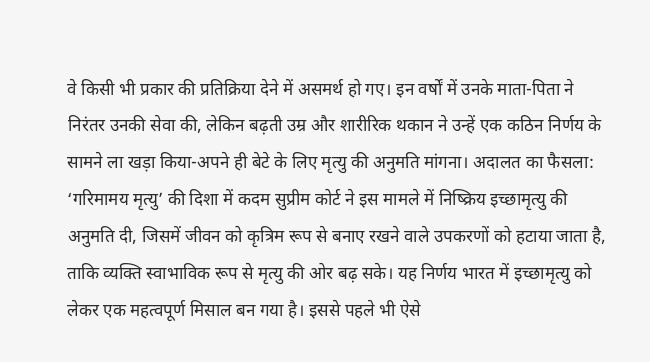वे किसी भी प्रकार की प्रतिक्रिया देने में असमर्थ हो गए। इन वर्षों में उनके माता-पिता ने निरंतर उनकी सेवा की, लेकिन बढ़ती उम्र और शारीरिक थकान ने उन्हें एक कठिन निर्णय के सामने ला खड़ा किया-अपने ही बेटे के लिए मृत्यु की अनुमति मांगना। अदालत का फैसला: ‘गरिमामय मृत्यु’ की दिशा में कदम सुप्रीम कोर्ट ने इस मामले में निष्क्रिय इच्छामृत्यु की अनुमति दी, जिसमें जीवन को कृत्रिम रूप से बनाए रखने वाले उपकरणों को हटाया जाता है, ताकि व्यक्ति स्वाभाविक रूप से मृत्यु की ओर बढ़ सके। यह निर्णय भारत में इच्छामृत्यु को लेकर एक महत्वपूर्ण मिसाल बन गया है। इससे पहले भी ऐसे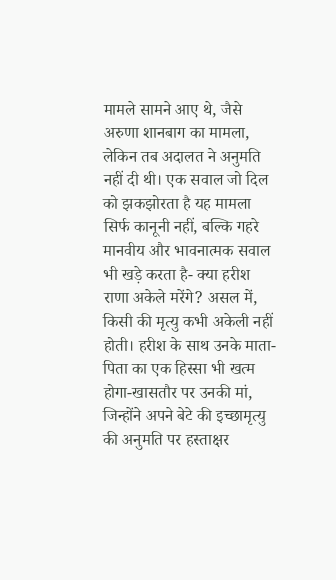मामले सामने आए थे, जैसे अरुणा शानबाग का मामला, लेकिन तब अदालत ने अनुमति नहीं दी थी। एक सवाल जो दिल को झकझोरता है यह मामला सिर्फ कानूनी नहीं, बल्कि गहरे मानवीय और भावनात्मक सवाल भी खड़े करता है- क्या हरीश राणा अकेले मरेंगे? असल में, किसी की मृत्यु कभी अकेली नहीं होती। हरीश के साथ उनके माता-पिता का एक हिस्सा भी खत्म होगा-खासतौर पर उनकी मां, जिन्होंने अपने बेटे की इच्छामृत्यु की अनुमति पर हस्ताक्षर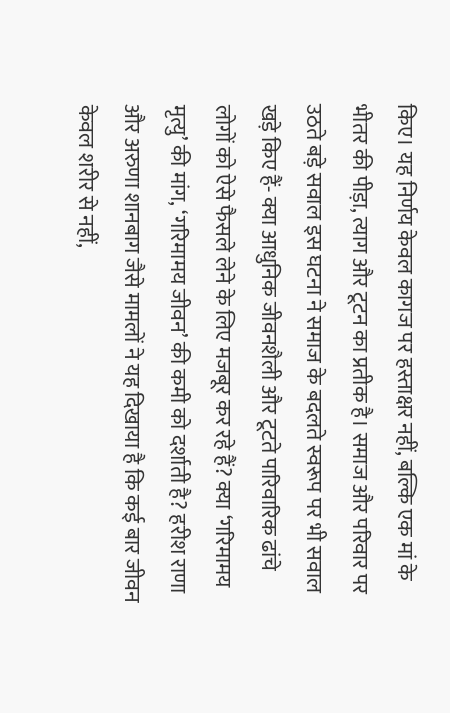किए। यह निर्णय केवल कागज पर हस्ताक्षर नहीं, बल्कि एक मां के भीतर की पीड़ा, त्याग और टूटन का प्रतीक है। समाज और परिवार पर उठते बड़े सवाल इस घटना ने समाज के बदलते स्वरूप पर भी सवाल खड़े किए हैं- क्या आधुनिक जीवनशैली और टूटते पारिवारिक ढांचे लोगों को ऐसे फैसले लेने के लिए मजबूर कर रहे हैं? क्या ‘गरिमामय मृत्यु’ की मांग, ‘गरिमामय जीवन’ की कमी को दर्शाती है? हरीश राणा और अरुणा शानबाग जैसे मामलों ने यह दिखाया है कि कई बार जीवन केवल शरीर से नहीं,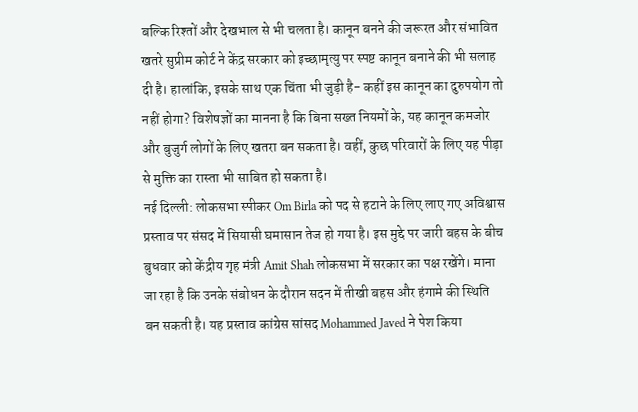बल्कि रिश्तों और देखभाल से भी चलता है। कानून बनने की जरूरत और संभावित खतरे सुप्रीम कोर्ट ने केंद्र सरकार को इच्छामृत्यु पर स्पष्ट कानून बनाने की भी सलाह दी है। हालांकि, इसके साथ एक चिंता भी जुड़ी है- कहीं इस कानून का दुरुपयोग तो नहीं होगा? विशेषज्ञों का मानना है कि बिना सख्त नियमों के, यह कानून कमजोर और बुजुर्ग लोगों के लिए खतरा बन सकता है। वहीं, कुछ परिवारों के लिए यह पीड़ा से मुक्ति का रास्ता भी साबित हो सकता है।
नई दिल्ली: लोकसभा स्पीकर Om Birla को पद से हटाने के लिए लाए गए अविश्वास प्रस्ताव पर संसद में सियासी घमासान तेज हो गया है। इस मुद्दे पर जारी बहस के बीच बुधवार को केंद्रीय गृह मंत्री Amit Shah लोकसभा में सरकार का पक्ष रखेंगे। माना जा रहा है कि उनके संबोधन के दौरान सदन में तीखी बहस और हंगामे की स्थिति बन सकती है। यह प्रस्ताव कांग्रेस सांसद Mohammed Javed ने पेश किया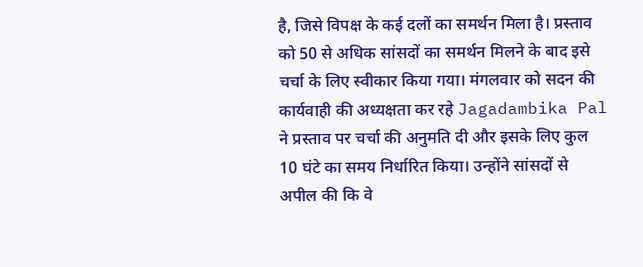है, जिसे विपक्ष के कई दलों का समर्थन मिला है। प्रस्ताव को 50 से अधिक सांसदों का समर्थन मिलने के बाद इसे चर्चा के लिए स्वीकार किया गया। मंगलवार को सदन की कार्यवाही की अध्यक्षता कर रहे Jagadambika Pal ने प्रस्ताव पर चर्चा की अनुमति दी और इसके लिए कुल 10 घंटे का समय निर्धारित किया। उन्होंने सांसदों से अपील की कि वे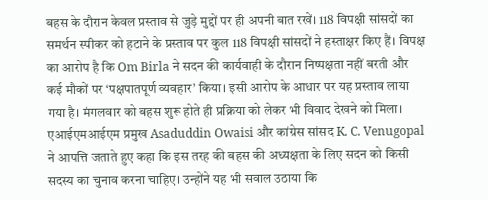बहस के दौरान केवल प्रस्ताव से जुड़े मुद्दों पर ही अपनी बात रखें। 118 विपक्षी सांसदों का समर्थन स्पीकर को हटाने के प्रस्ताव पर कुल 118 विपक्षी सांसदों ने हस्ताक्षर किए हैं। विपक्ष का आरोप है कि Om Birla ने सदन की कार्यवाही के दौरान निष्पक्षता नहीं बरती और कई मौकों पर ‘पक्षपातपूर्ण व्यवहार’ किया। इसी आरोप के आधार पर यह प्रस्ताव लाया गया है। मंगलवार को बहस शुरू होते ही प्रक्रिया को लेकर भी विवाद देखने को मिला। एआईएमआईएम प्रमुख Asaduddin Owaisi और कांग्रेस सांसद K. C. Venugopal ने आपत्ति जताते हुए कहा कि इस तरह की बहस की अध्यक्षता के लिए सदन को किसी सदस्य का चुनाव करना चाहिए। उन्होंने यह भी सवाल उठाया कि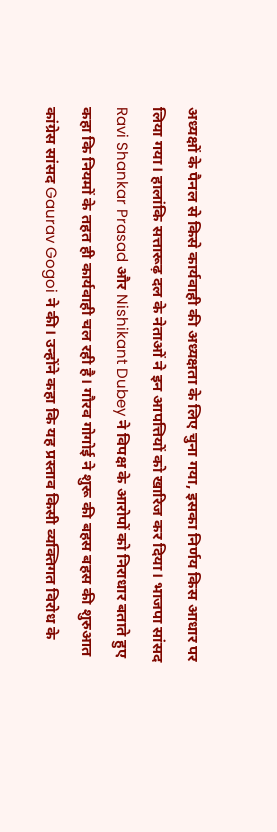अध्यक्षों के पैनल से किसे कार्यवाही की अध्यक्षता के लिए चुना गया, इसका निर्णय किस आधार पर लिया गया। हालांकि सत्तारूढ़ दल के नेताओं ने इन आपत्तियों को खारिज कर दिया। भाजपा सांसद Ravi Shankar Prasad और Nishikant Dubey ने विपक्ष के आरोपों को निराधार बताते हुए कहा कि नियमों के तहत ही कार्यवाही चल रही है। गौरव गोगोई ने शुरू की बहस बहस की शुरुआत कांग्रेस सांसद Gaurav Gogoi ने की। उन्होंने कहा कि यह प्रस्ताव किसी व्यक्तिगत विरोध के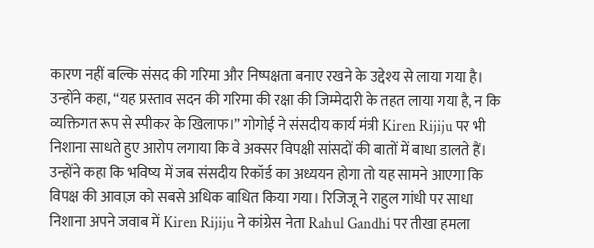कारण नहीं बल्कि संसद की गरिमा और निष्पक्षता बनाए रखने के उद्देश्य से लाया गया है। उन्होंने कहा, “यह प्रस्ताव सदन की गरिमा की रक्षा की जिम्मेदारी के तहत लाया गया है, न कि व्यक्तिगत रूप से स्पीकर के खिलाफ।” गोगोई ने संसदीय कार्य मंत्री Kiren Rijiju पर भी निशाना साधते हुए आरोप लगाया कि वे अक्सर विपक्षी सांसदों की बातों में बाधा डालते हैं। उन्होंने कहा कि भविष्य में जब संसदीय रिकॉर्ड का अध्ययन होगा तो यह सामने आएगा कि विपक्ष की आवाज़ को सबसे अधिक बाधित किया गया। रिजिजू ने राहुल गांधी पर साधा निशाना अपने जवाब में Kiren Rijiju ने कांग्रेस नेता Rahul Gandhi पर तीखा हमला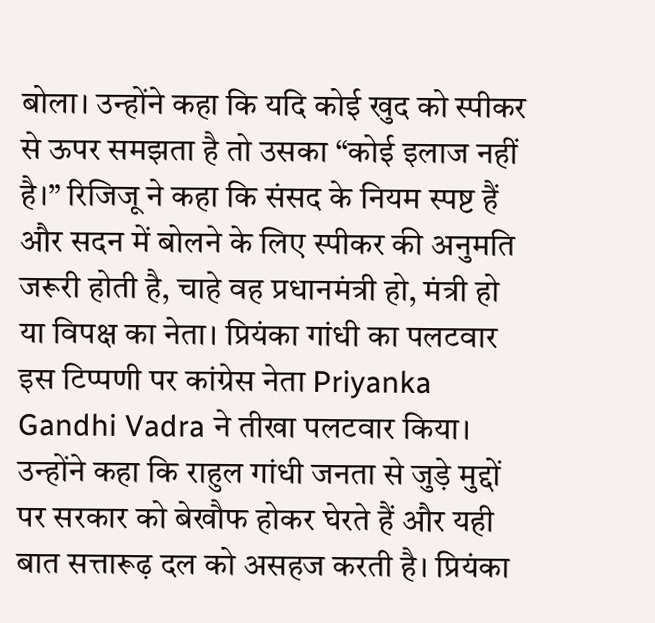बोला। उन्होंने कहा कि यदि कोई खुद को स्पीकर से ऊपर समझता है तो उसका “कोई इलाज नहीं है।” रिजिजू ने कहा कि संसद के नियम स्पष्ट हैं और सदन में बोलने के लिए स्पीकर की अनुमति जरूरी होती है, चाहे वह प्रधानमंत्री हो, मंत्री हो या विपक्ष का नेता। प्रियंका गांधी का पलटवार इस टिप्पणी पर कांग्रेस नेता Priyanka Gandhi Vadra ने तीखा पलटवार किया। उन्होंने कहा कि राहुल गांधी जनता से जुड़े मुद्दों पर सरकार को बेखौफ होकर घेरते हैं और यही बात सत्तारूढ़ दल को असहज करती है। प्रियंका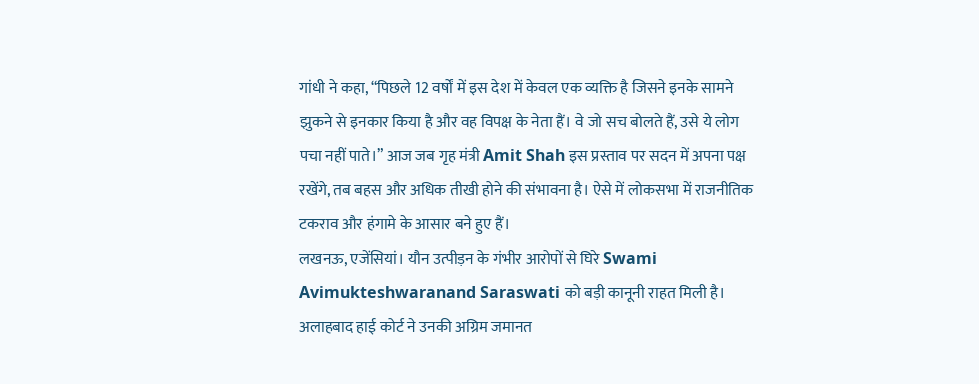गांधी ने कहा, “पिछले 12 वर्षों में इस देश में केवल एक व्यक्ति है जिसने इनके सामने झुकने से इनकार किया है और वह विपक्ष के नेता हैं। वे जो सच बोलते हैं, उसे ये लोग पचा नहीं पाते।” आज जब गृह मंत्री Amit Shah इस प्रस्ताव पर सदन में अपना पक्ष रखेंगे, तब बहस और अधिक तीखी होने की संभावना है। ऐसे में लोकसभा में राजनीतिक टकराव और हंगामे के आसार बने हुए हैं।
लखनऊ, एजेंसियां। यौन उत्पीड़न के गंभीर आरोपों से घिरे Swami Avimukteshwaranand Saraswati को बड़ी कानूनी राहत मिली है। अलाहबाद हाई कोर्ट ने उनकी अग्रिम जमानत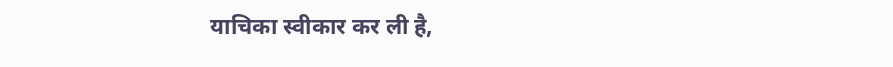याचिका स्वीकार कर ली है,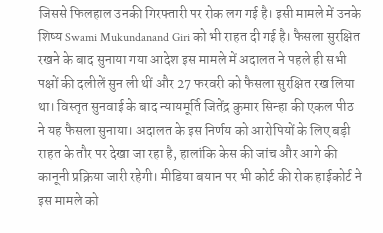जिससे फिलहाल उनकी गिरफ्तारी पर रोक लग गई है। इसी मामले में उनके शिष्य Swami Mukundanand Giri को भी राहत दी गई है। फैसला सुरक्षित रखने के बाद सुनाया गया आदेश इस मामले में अदालत ने पहले ही सभी पक्षों की दलीलें सुन ली थीं और 27 फरवरी को फैसला सुरक्षित रख लिया था। विस्तृत सुनवाई के बाद न्यायमूर्ति जितेंद्र कुमार सिन्हा की एकल पीठ ने यह फैसला सुनाया। अदालत के इस निर्णय को आरोपियों के लिए बड़ी राहत के तौर पर देखा जा रहा है, हालांकि केस की जांच और आगे की कानूनी प्रक्रिया जारी रहेगी। मीडिया बयान पर भी कोर्ट की रोक हाईकोर्ट ने इस मामले को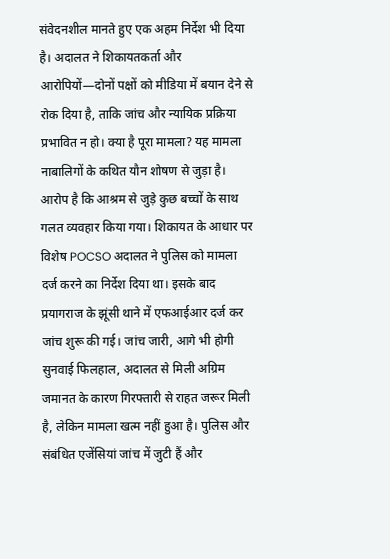संवेदनशील मानते हुए एक अहम निर्देश भी दिया है। अदालत ने शिकायतकर्ता और आरोपियों—दोनों पक्षों को मीडिया में बयान देने से रोक दिया है, ताकि जांच और न्यायिक प्रक्रिया प्रभावित न हो। क्या है पूरा मामला? यह मामला नाबालिगों के कथित यौन शोषण से जुड़ा है। आरोप है कि आश्रम से जुड़े कुछ बच्चों के साथ गलत व्यवहार किया गया। शिकायत के आधार पर विशेष POCSO अदालत ने पुलिस को मामला दर्ज करने का निर्देश दिया था। इसके बाद प्रयागराज के झूंसी थाने में एफआईआर दर्ज कर जांच शुरू की गई। जांच जारी, आगे भी होगी सुनवाई फिलहाल, अदालत से मिली अग्रिम जमानत के कारण गिरफ्तारी से राहत जरूर मिली है, लेकिन मामला खत्म नहीं हुआ है। पुलिस और संबंधित एजेंसियां जांच में जुटी हैं और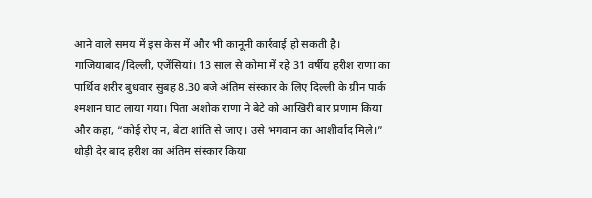आने वाले समय में इस केस में और भी कानूनी कार्रवाई हो सकती है।
गाजियाबाद/दिल्ली, एजेंसियां। 13 साल से कोमा में रहे 31 वर्षीय हरीश राणा का पार्थिव शरीर बुधवार सुबह 8.30 बजे अंतिम संस्कार के लिए दिल्ली के ग्रीन पार्क श्मशान घाट लाया गया। पिता अशोक राणा ने बेटे को आखिरी बार प्रणाम किया और कहा, “कोई रोए न, बेटा शांति से जाए। उसे भगवान का आशीर्वाद मिले।” थोड़ी देर बाद हरीश का अंतिम संस्कार किया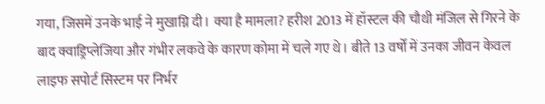गया, जिसमें उनके भाई ने मुखाग्नि दी। क्या है मामला? हरीश 2013 में हॉस्टल की चौथी मंजिल से गिरने के बाद क्वाड्रिप्लेजिया और गंभीर लकवे के कारण कोमा में चले गए थे। बीते 13 वर्षों में उनका जीवन केवल लाइफ सपोर्ट सिस्टम पर निर्भर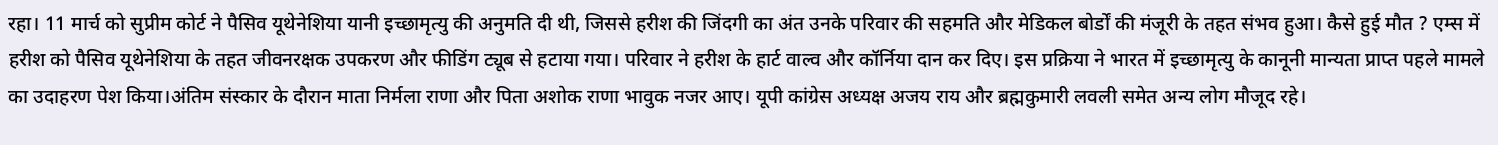रहा। 11 मार्च को सुप्रीम कोर्ट ने पैसिव यूथेनेशिया यानी इच्छामृत्यु की अनुमति दी थी, जिससे हरीश की जिंदगी का अंत उनके परिवार की सहमति और मेडिकल बोर्डों की मंजूरी के तहत संभव हुआ। कैसे हुई मौत ? एम्स में हरीश को पैसिव यूथेनेशिया के तहत जीवनरक्षक उपकरण और फीडिंग ट्यूब से हटाया गया। परिवार ने हरीश के हार्ट वाल्व और कॉर्निया दान कर दिए। इस प्रक्रिया ने भारत में इच्छामृत्यु के कानूनी मान्यता प्राप्त पहले मामले का उदाहरण पेश किया।अंतिम संस्कार के दौरान माता निर्मला राणा और पिता अशोक राणा भावुक नजर आए। यूपी कांग्रेस अध्यक्ष अजय राय और ब्रह्मकुमारी लवली समेत अन्य लोग मौजूद रहे।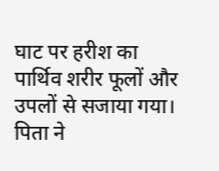घाट पर हरीश का पार्थिव शरीर फूलों और उपलों से सजाया गया। पिता ने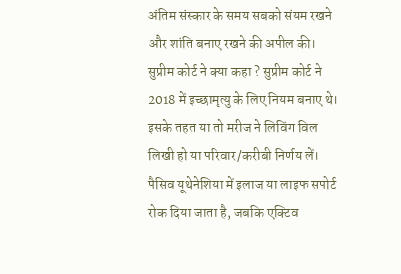अंतिम संस्कार के समय सबको संयम रखने और शांति बनाए रखने की अपील की। सुप्रीम कोर्ट ने क्या कहा ? सुप्रीम कोर्ट ने 2018 में इच्छामृत्यु के लिए नियम बनाए थे। इसके तहत या तो मरीज ने लिविंग विल लिखी हो या परिवार/करीबी निर्णय लें। पैसिव यूथेनेशिया में इलाज या लाइफ सपोर्ट रोक दिया जाता है, जबकि एक्टिव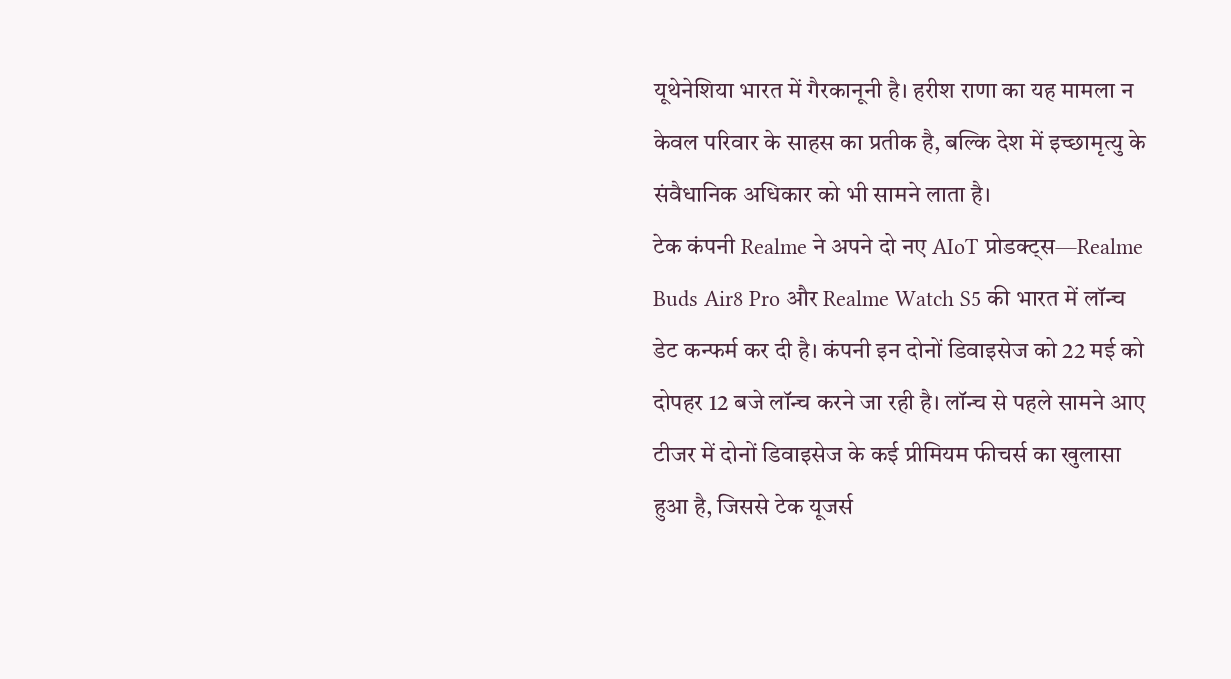यूथेनेशिया भारत में गैरकानूनी है। हरीश राणा का यह मामला न केवल परिवार के साहस का प्रतीक है, बल्कि देश में इच्छामृत्यु के संवैधानिक अधिकार को भी सामने लाता है।
टेक कंपनी Realme ने अपने दो नए AIoT प्रोडक्ट्स—Realme Buds Air8 Pro और Realme Watch S5 की भारत में लॉन्च डेट कन्फर्म कर दी है। कंपनी इन दोनों डिवाइसेज को 22 मई को दोपहर 12 बजे लॉन्च करने जा रही है। लॉन्च से पहले सामने आए टीजर में दोनों डिवाइसेज के कई प्रीमियम फीचर्स का खुलासा हुआ है, जिससे टेक यूजर्स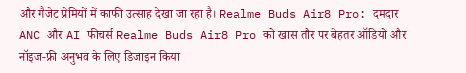और गैजेट प्रेमियों में काफी उत्साह देखा जा रहा है। Realme Buds Air8 Pro: दमदार ANC और AI फीचर्स Realme Buds Air8 Pro को खास तौर पर बेहतर ऑडियो और नॉइज-फ्री अनुभव के लिए डिजाइन किया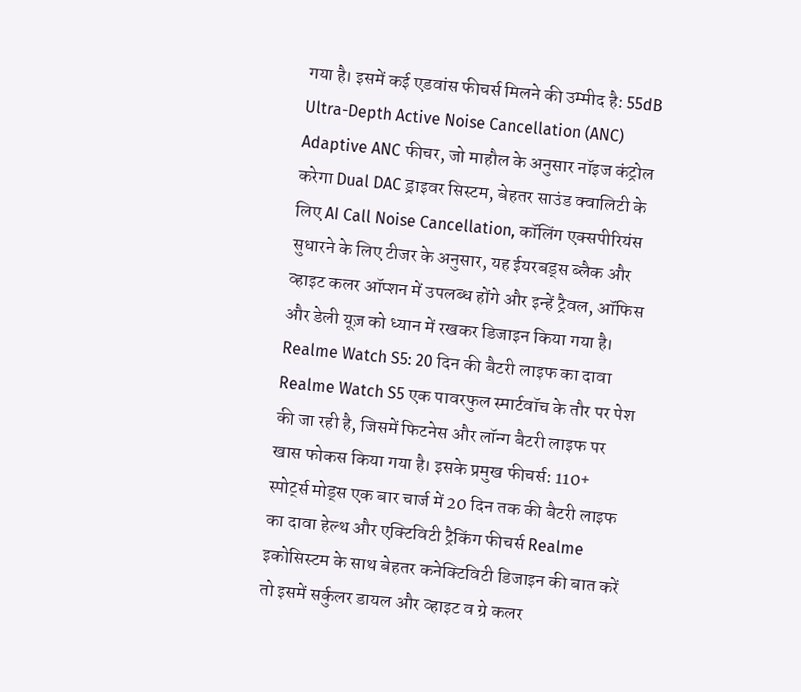गया है। इसमें कई एडवांस फीचर्स मिलने की उम्मीद है: 55dB Ultra-Depth Active Noise Cancellation (ANC) Adaptive ANC फीचर, जो माहौल के अनुसार नॉइज कंट्रोल करेगा Dual DAC ड्राइवर सिस्टम, बेहतर साउंड क्वालिटी के लिए AI Call Noise Cancellation, कॉलिंग एक्सपीरियंस सुधारने के लिए टीजर के अनुसार, यह ईयरबड्स ब्लैक और व्हाइट कलर ऑप्शन में उपलब्ध होंगे और इन्हें ट्रैवल, ऑफिस और डेली यूज़ को ध्यान में रखकर डिजाइन किया गया है। Realme Watch S5: 20 दिन की बैटरी लाइफ का दावा Realme Watch S5 एक पावरफुल स्मार्टवॉच के तौर पर पेश की जा रही है, जिसमें फिटनेस और लॉन्ग बैटरी लाइफ पर खास फोकस किया गया है। इसके प्रमुख फीचर्स: 110+ स्पोर्ट्स मोड्स एक बार चार्ज में 20 दिन तक की बैटरी लाइफ का दावा हेल्थ और एक्टिविटी ट्रैकिंग फीचर्स Realme इकोसिस्टम के साथ बेहतर कनेक्टिविटी डिजाइन की बात करें तो इसमें सर्कुलर डायल और व्हाइट व ग्रे कलर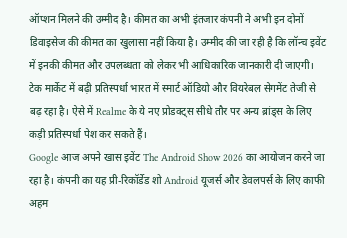ऑप्शन मिलने की उम्मीद है। कीमत का अभी इंतजार कंपनी ने अभी इन दोनों डिवाइसेज की कीमत का खुलासा नहीं किया है। उम्मीद की जा रही है कि लॉन्च इवेंट में इनकी कीमत और उपलब्धता को लेकर भी आधिकारिक जानकारी दी जाएगी। टेक मार्केट में बढ़ी प्रतिस्पर्धा भारत में स्मार्ट ऑडियो और वियरेबल सेगमेंट तेजी से बढ़ रहा है। ऐसे में Realme के ये नए प्रोडक्ट्स सीधे तौर पर अन्य ब्रांड्स के लिए कड़ी प्रतिस्पर्धा पेश कर सकते हैं।
Google आज अपने खास इवेंट The Android Show 2026 का आयोजन करने जा रहा है। कंपनी का यह प्री-रिकॉर्डेड शो Android यूजर्स और डेवलपर्स के लिए काफी अहम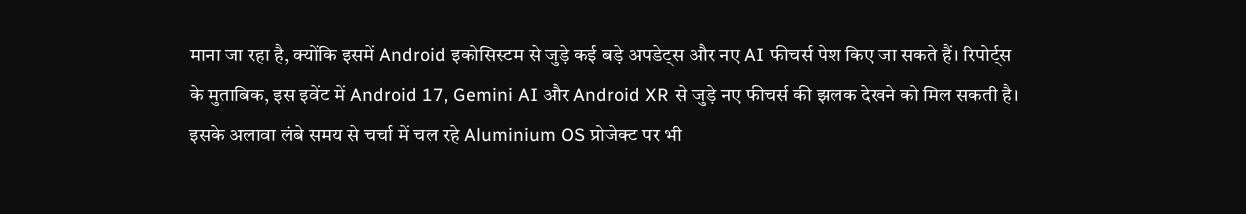माना जा रहा है, क्योंकि इसमें Android इकोसिस्टम से जुड़े कई बड़े अपडेट्स और नए AI फीचर्स पेश किए जा सकते हैं। रिपोर्ट्स के मुताबिक, इस इवेंट में Android 17, Gemini AI और Android XR से जुड़े नए फीचर्स की झलक देखने को मिल सकती है। इसके अलावा लंबे समय से चर्चा में चल रहे Aluminium OS प्रोजेक्ट पर भी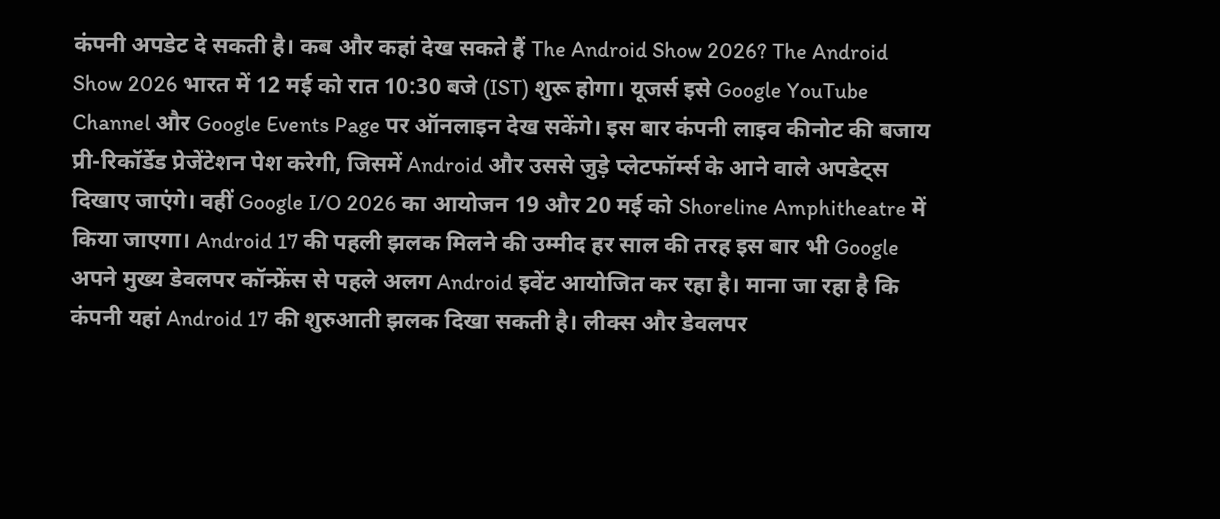कंपनी अपडेट दे सकती है। कब और कहां देख सकते हैं The Android Show 2026? The Android Show 2026 भारत में 12 मई को रात 10:30 बजे (IST) शुरू होगा। यूजर्स इसे Google YouTube Channel और Google Events Page पर ऑनलाइन देख सकेंगे। इस बार कंपनी लाइव कीनोट की बजाय प्री-रिकॉर्डेड प्रेजेंटेशन पेश करेगी, जिसमें Android और उससे जुड़े प्लेटफॉर्म्स के आने वाले अपडेट्स दिखाए जाएंगे। वहीं Google I/O 2026 का आयोजन 19 और 20 मई को Shoreline Amphitheatre में किया जाएगा। Android 17 की पहली झलक मिलने की उम्मीद हर साल की तरह इस बार भी Google अपने मुख्य डेवलपर कॉन्फ्रेंस से पहले अलग Android इवेंट आयोजित कर रहा है। माना जा रहा है कि कंपनी यहां Android 17 की शुरुआती झलक दिखा सकती है। लीक्स और डेवलपर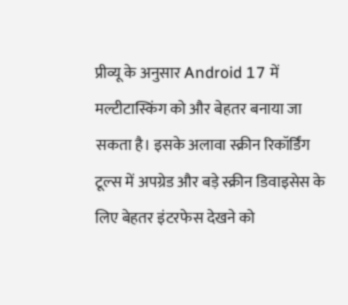प्रीव्यू के अनुसार Android 17 में मल्टीटास्किंग को और बेहतर बनाया जा सकता है। इसके अलावा स्क्रीन रिकॉर्डिंग टूल्स में अपग्रेड और बड़े स्क्रीन डिवाइसेस के लिए बेहतर इंटरफेस देखने को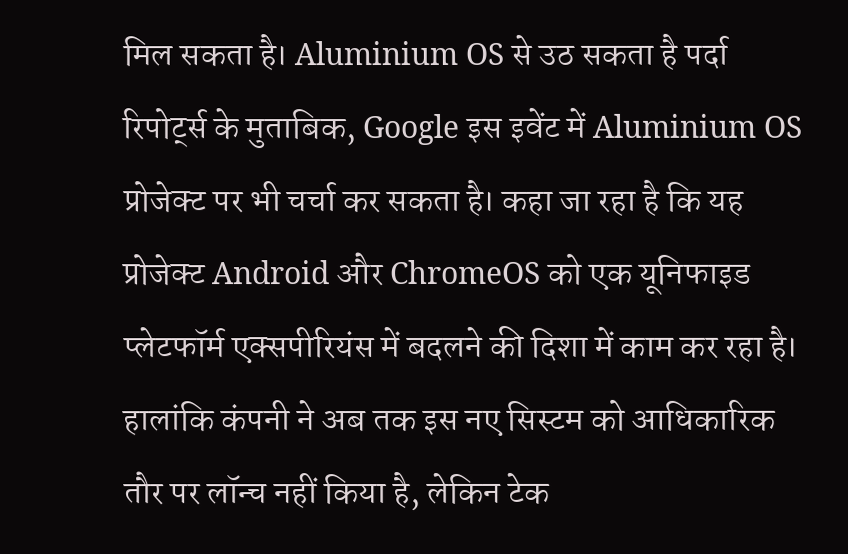मिल सकता है। Aluminium OS से उठ सकता है पर्दा रिपोर्ट्स के मुताबिक, Google इस इवेंट में Aluminium OS प्रोजेक्ट पर भी चर्चा कर सकता है। कहा जा रहा है कि यह प्रोजेक्ट Android और ChromeOS को एक यूनिफाइड प्लेटफॉर्म एक्सपीरियंस में बदलने की दिशा में काम कर रहा है। हालांकि कंपनी ने अब तक इस नए सिस्टम को आधिकारिक तौर पर लॉन्च नहीं किया है, लेकिन टेक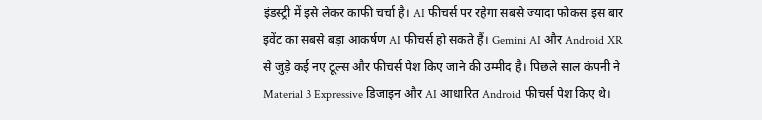इंडस्ट्री में इसे लेकर काफी चर्चा है। AI फीचर्स पर रहेगा सबसे ज्यादा फोकस इस बार इवेंट का सबसे बड़ा आकर्षण AI फीचर्स हो सकते हैं। Gemini AI और Android XR से जुड़े कई नए टूल्स और फीचर्स पेश किए जाने की उम्मीद है। पिछले साल कंपनी ने Material 3 Expressive डिजाइन और AI आधारित Android फीचर्स पेश किए थे।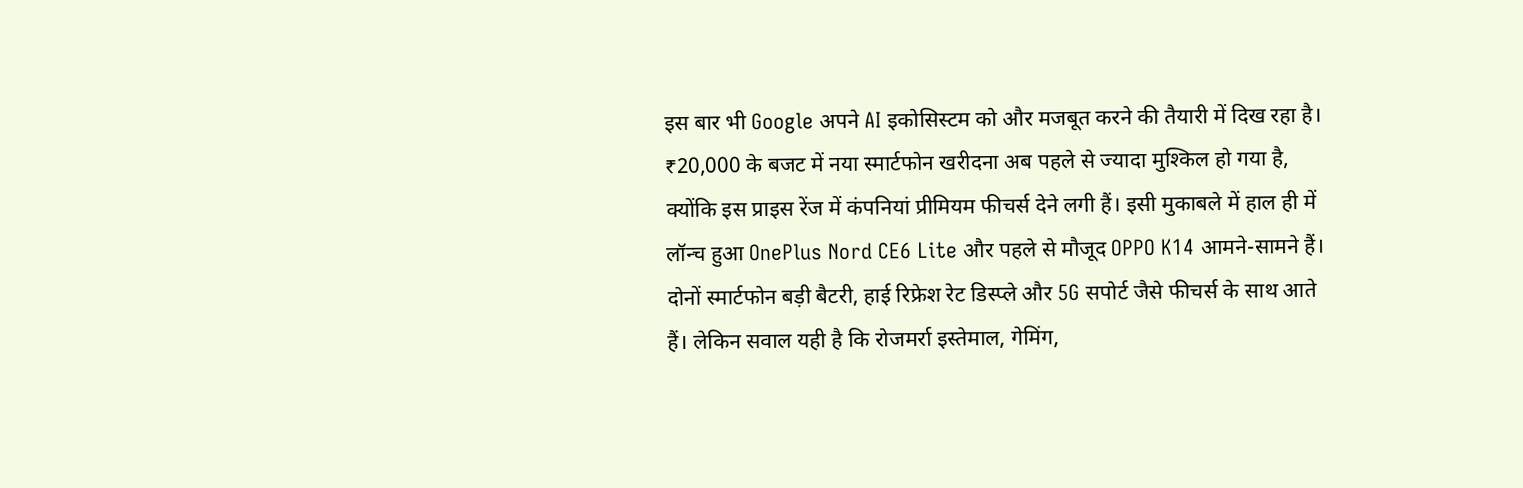इस बार भी Google अपने AI इकोसिस्टम को और मजबूत करने की तैयारी में दिख रहा है।
₹20,000 के बजट में नया स्मार्टफोन खरीदना अब पहले से ज्यादा मुश्किल हो गया है, क्योंकि इस प्राइस रेंज में कंपनियां प्रीमियम फीचर्स देने लगी हैं। इसी मुकाबले में हाल ही में लॉन्च हुआ OnePlus Nord CE6 Lite और पहले से मौजूद OPPO K14 आमने-सामने हैं। दोनों स्मार्टफोन बड़ी बैटरी, हाई रिफ्रेश रेट डिस्प्ले और 5G सपोर्ट जैसे फीचर्स के साथ आते हैं। लेकिन सवाल यही है कि रोजमर्रा इस्तेमाल, गेमिंग,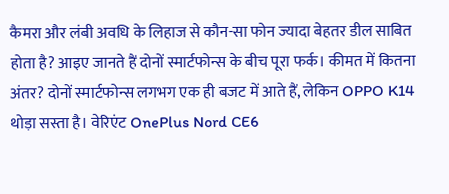कैमरा और लंबी अवधि के लिहाज से कौन-सा फोन ज्यादा बेहतर डील साबित होता है? आइए जानते हैं दोनों स्मार्टफोन्स के बीच पूरा फर्क। कीमत में कितना अंतर? दोनों स्मार्टफोन्स लगभग एक ही बजट में आते हैं, लेकिन OPPO K14 थोड़ा सस्ता है। वेरिएंट OnePlus Nord CE6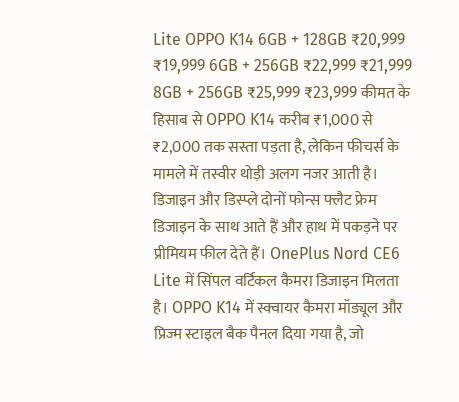Lite OPPO K14 6GB + 128GB ₹20,999 ₹19,999 6GB + 256GB ₹22,999 ₹21,999 8GB + 256GB ₹25,999 ₹23,999 कीमत के हिसाब से OPPO K14 करीब ₹1,000 से ₹2,000 तक सस्ता पड़ता है, लेकिन फीचर्स के मामले में तस्वीर थोड़ी अलग नजर आती है। डिजाइन और डिस्प्ले दोनों फोन्स फ्लैट फ्रेम डिजाइन के साथ आते हैं और हाथ में पकड़ने पर प्रीमियम फील देते हैं। OnePlus Nord CE6 Lite में सिंपल वर्टिकल कैमरा डिजाइन मिलता है। OPPO K14 में स्क्वायर कैमरा मॉड्यूल और प्रिज्म स्टाइल बैक पैनल दिया गया है, जो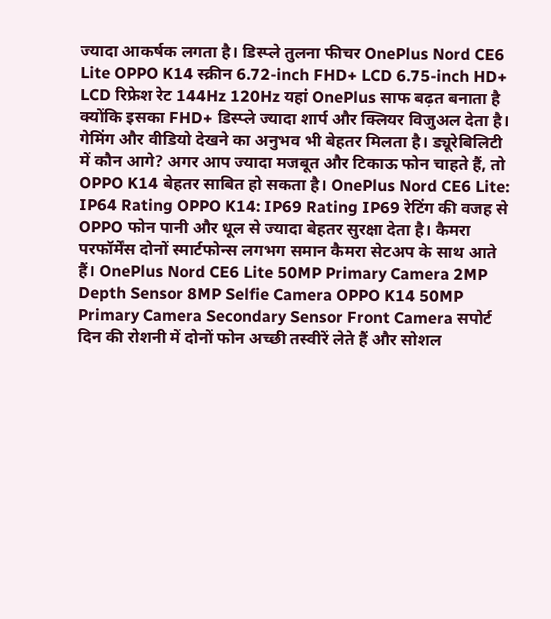ज्यादा आकर्षक लगता है। डिस्प्ले तुलना फीचर OnePlus Nord CE6 Lite OPPO K14 स्क्रीन 6.72-inch FHD+ LCD 6.75-inch HD+ LCD रिफ्रेश रेट 144Hz 120Hz यहां OnePlus साफ बढ़त बनाता है क्योंकि इसका FHD+ डिस्प्ले ज्यादा शार्प और क्लियर विजुअल देता है। गेमिंग और वीडियो देखने का अनुभव भी बेहतर मिलता है। ड्यूरेबिलिटी में कौन आगे? अगर आप ज्यादा मजबूत और टिकाऊ फोन चाहते हैं, तो OPPO K14 बेहतर साबित हो सकता है। OnePlus Nord CE6 Lite: IP64 Rating OPPO K14: IP69 Rating IP69 रेटिंग की वजह से OPPO फोन पानी और धूल से ज्यादा बेहतर सुरक्षा देता है। कैमरा परफॉर्मेंस दोनों स्मार्टफोन्स लगभग समान कैमरा सेटअप के साथ आते हैं। OnePlus Nord CE6 Lite 50MP Primary Camera 2MP Depth Sensor 8MP Selfie Camera OPPO K14 50MP Primary Camera Secondary Sensor Front Camera सपोर्ट दिन की रोशनी में दोनों फोन अच्छी तस्वीरें लेते हैं और सोशल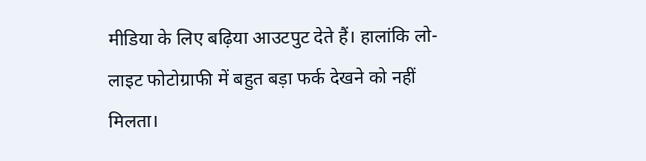मीडिया के लिए बढ़िया आउटपुट देते हैं। हालांकि लो-लाइट फोटोग्राफी में बहुत बड़ा फर्क देखने को नहीं मिलता।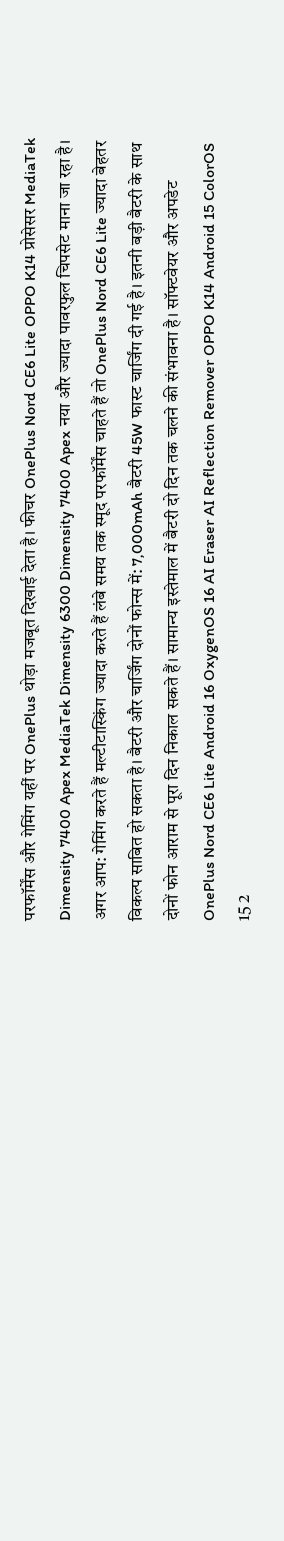परफॉर्मेंस और गेमिंग यहीं पर OnePlus थोड़ा मजबूत दिखाई देता है। फीचर OnePlus Nord CE6 Lite OPPO K14 प्रोसेसर MediaTek Dimensity 7400 Apex MediaTek Dimensity 6300 Dimensity 7400 Apex नया और ज्यादा पावरफुल चिपसेट माना जा रहा है। अगर आप: गेमिंग करते हैं मल्टीटास्किंग ज्यादा करते हैं लंबे समय तक स्मूद परफॉर्मेंस चाहते हैं तो OnePlus Nord CE6 Lite ज्यादा बेहतर विकल्प साबित हो सकता है। बैटरी और चार्जिंग दोनों फोन्स में: 7,000mAh बैटरी 45W फास्ट चार्जिंग दी गई है। इतनी बड़ी बैटरी के साथ दोनों फोन आराम से पूरा दिन निकाल सकते हैं। सामान्य इस्तेमाल में बैटरी दो दिन तक चलने की संभावना है। सॉफ्टवेयर और अपडेट OnePlus Nord CE6 Lite Android 16 OxygenOS 16 AI Eraser AI Reflection Remover OPPO K14 Android 15 ColorOS 15 2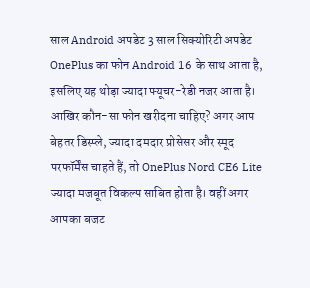साल Android अपडेट 3 साल सिक्योरिटी अपडेट OnePlus का फोन Android 16 के साथ आता है, इसलिए यह थोड़ा ज्यादा फ्यूचर-रेडी नजर आता है। आखिर कौन-सा फोन खरीदना चाहिए? अगर आप बेहतर डिस्प्ले, ज्यादा दमदार प्रोसेसर और स्मूद परफॉर्मेंस चाहते हैं, तो OnePlus Nord CE6 Lite ज्यादा मजबूत विकल्प साबित होता है। वहीं अगर आपका बजट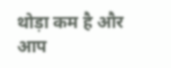थोड़ा कम है और आप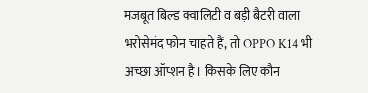मजबूत बिल्ड क्वालिटी व बड़ी बैटरी वाला भरोसेमंद फोन चाहते हैं, तो OPPO K14 भी अच्छा ऑप्शन है। किसके लिए कौन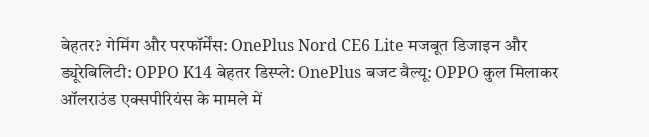बेहतर? गेमिंग और परफॉर्मेंस: OnePlus Nord CE6 Lite मजबूत डिजाइन और ड्यूरेबिलिटी: OPPO K14 बेहतर डिस्प्ले: OnePlus बजट वैल्यू: OPPO कुल मिलाकर ऑलराउंड एक्सपीरियंस के मामले में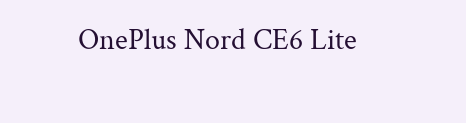OnePlus Nord CE6 Lite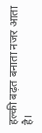हल्की बढ़त बनाता नजर आता है।